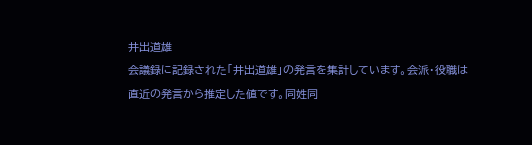井出道雄
会議録に記録された「井出道雄」の発言を集計しています。会派・役職は直近の発言から推定した値です。同姓同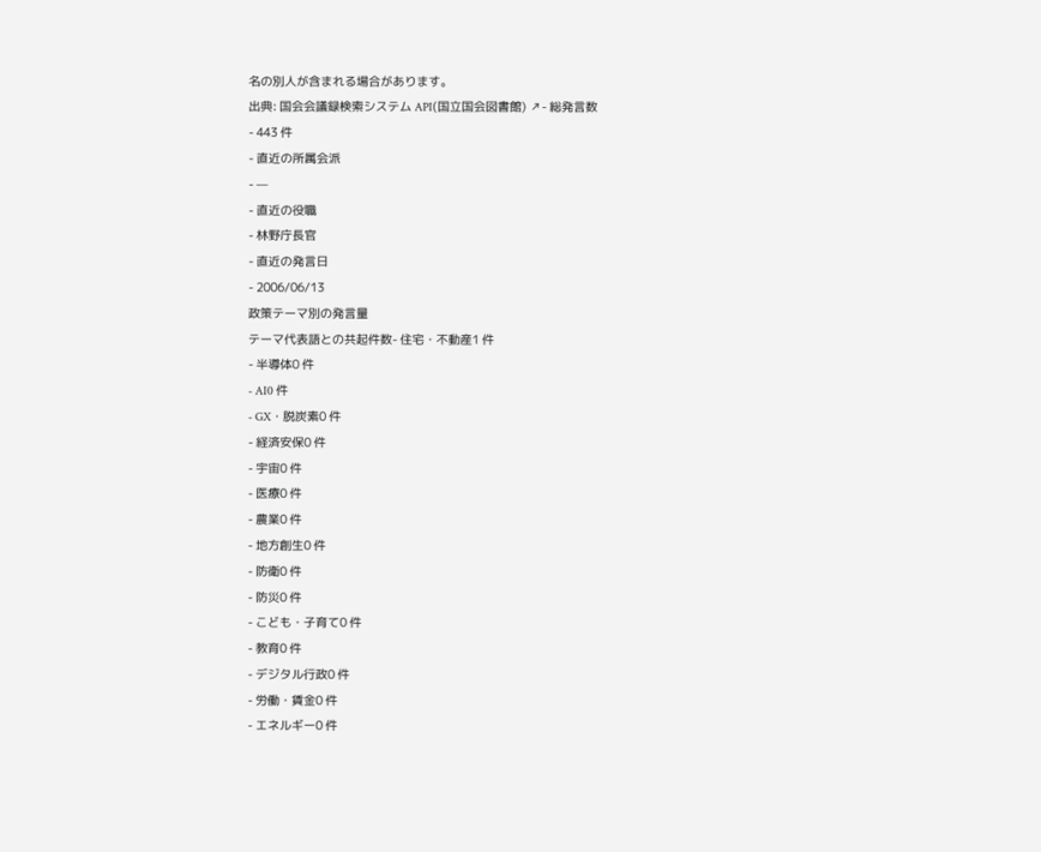名の別人が含まれる場合があります。
出典: 国会会議録検索システム API(国立国会図書館) ↗- 総発言数
- 443 件
- 直近の所属会派
- —
- 直近の役職
- 林野庁長官
- 直近の発言日
- 2006/06/13
政策テーマ別の発言量
テーマ代表語との共起件数- 住宅・不動産1 件
- 半導体0 件
- AI0 件
- GX・脱炭素0 件
- 経済安保0 件
- 宇宙0 件
- 医療0 件
- 農業0 件
- 地方創生0 件
- 防衛0 件
- 防災0 件
- こども・子育て0 件
- 教育0 件
- デジタル行政0 件
- 労働・賃金0 件
- エネルギー0 件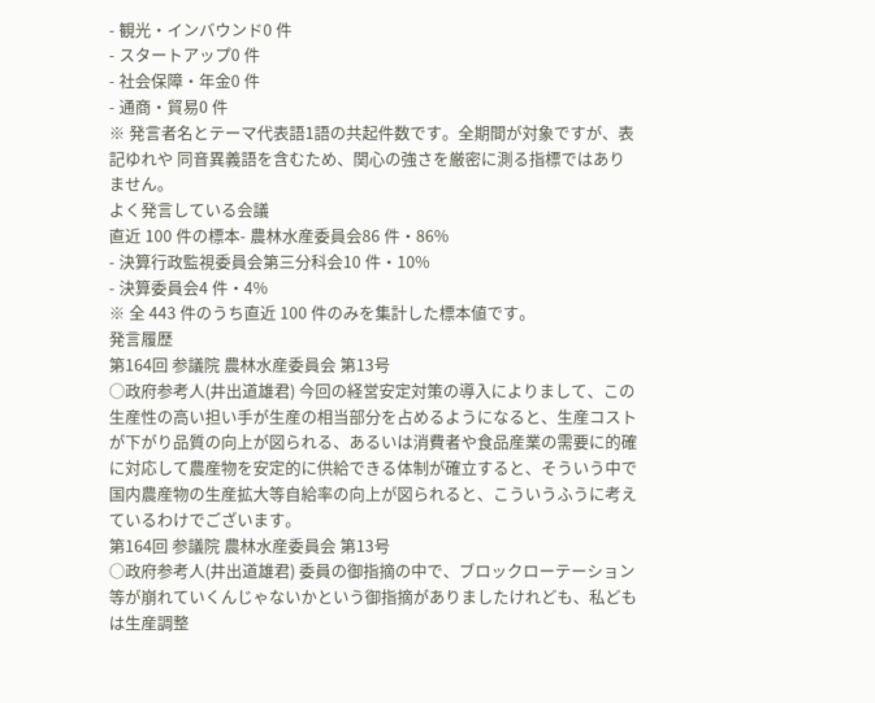- 観光・インバウンド0 件
- スタートアップ0 件
- 社会保障・年金0 件
- 通商・貿易0 件
※ 発言者名とテーマ代表語1語の共起件数です。全期間が対象ですが、表記ゆれや 同音異義語を含むため、関心の強さを厳密に測る指標ではありません。
よく発言している会議
直近 100 件の標本- 農林水産委員会86 件・86%
- 決算行政監視委員会第三分科会10 件・10%
- 決算委員会4 件・4%
※ 全 443 件のうち直近 100 件のみを集計した標本値です。
発言履歴
第164回 参議院 農林水産委員会 第13号
○政府参考人(井出道雄君) 今回の経営安定対策の導入によりまして、この生産性の高い担い手が生産の相当部分を占めるようになると、生産コストが下がり品質の向上が図られる、あるいは消費者や食品産業の需要に的確に対応して農産物を安定的に供給できる体制が確立すると、そういう中で国内農産物の生産拡大等自給率の向上が図られると、こういうふうに考えているわけでございます。
第164回 参議院 農林水産委員会 第13号
○政府参考人(井出道雄君) 委員の御指摘の中で、ブロックローテーション等が崩れていくんじゃないかという御指摘がありましたけれども、私どもは生産調整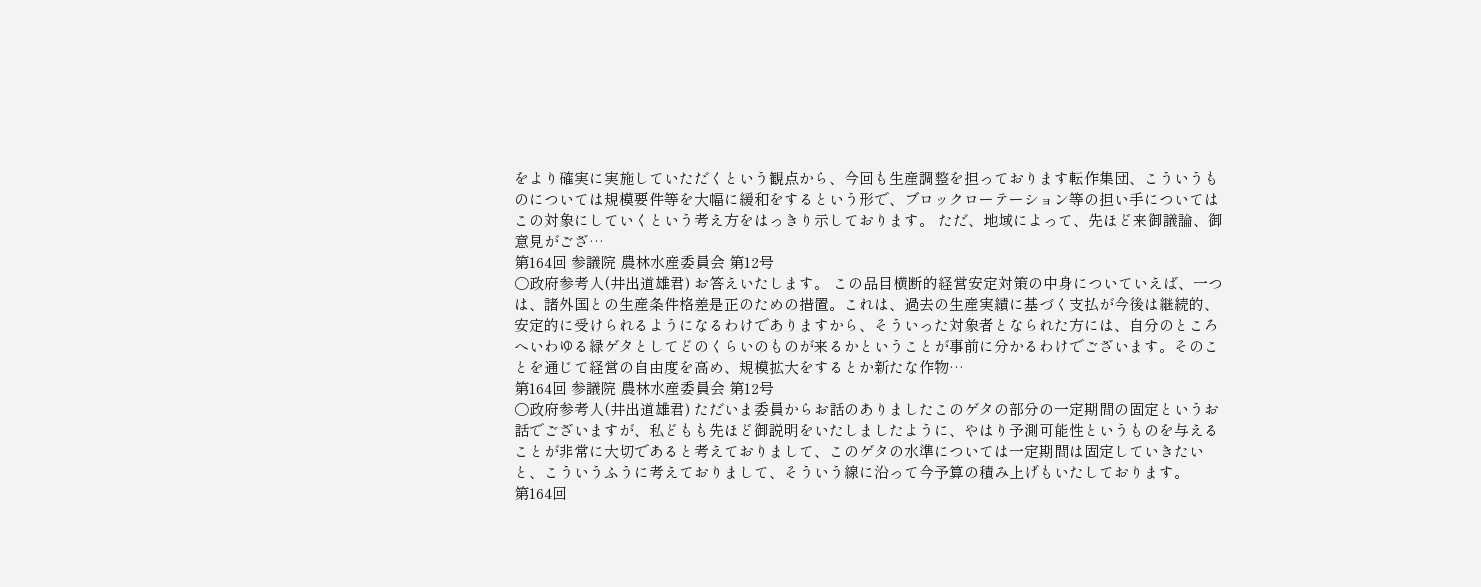をより確実に実施していただくという観点から、今回も生産調整を担っております転作集団、こういうものについては規模要件等を大幅に緩和をするという形で、ブロックローテーション等の担い手についてはこの対象にしていくという考え方をはっきり示しております。 ただ、地域によって、先ほど来御議論、御意見がござ…
第164回 参議院 農林水産委員会 第12号
○政府参考人(井出道雄君) お答えいたします。 この品目横断的経営安定対策の中身についていえば、一つは、諸外国との生産条件格差是正のための措置。これは、過去の生産実績に基づく支払が今後は継続的、安定的に受けられるようになるわけでありますから、そういった対象者となられた方には、自分のところへいわゆる緑ゲタとしてどのくらいのものが来るかということが事前に分かるわけでございます。そのことを通じて経営の自由度を高め、規模拡大をするとか新たな作物…
第164回 参議院 農林水産委員会 第12号
○政府参考人(井出道雄君) ただいま委員からお話のありましたこのゲタの部分の一定期間の固定というお話でございますが、私どもも先ほど御説明をいたしましたように、やはり予測可能性というものを与えることが非常に大切であると考えておりまして、このゲタの水準については一定期間は固定していきたいと、こういうふうに考えておりまして、そういう線に沿って今予算の積み上げもいたしております。
第164回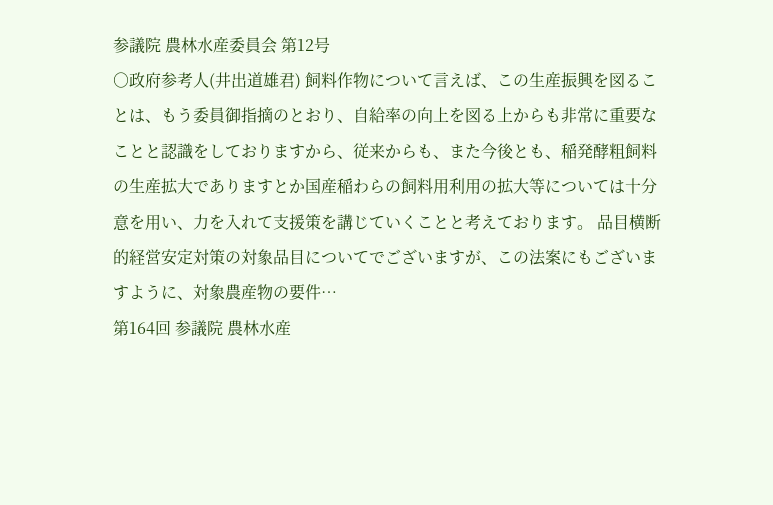参議院 農林水産委員会 第12号
○政府参考人(井出道雄君) 飼料作物について言えば、この生産振興を図ることは、もう委員御指摘のとおり、自給率の向上を図る上からも非常に重要なことと認識をしておりますから、従来からも、また今後とも、稲発酵粗飼料の生産拡大でありますとか国産稲わらの飼料用利用の拡大等については十分意を用い、力を入れて支援策を講じていくことと考えております。 品目横断的経営安定対策の対象品目についてでございますが、この法案にもございますように、対象農産物の要件…
第164回 参議院 農林水産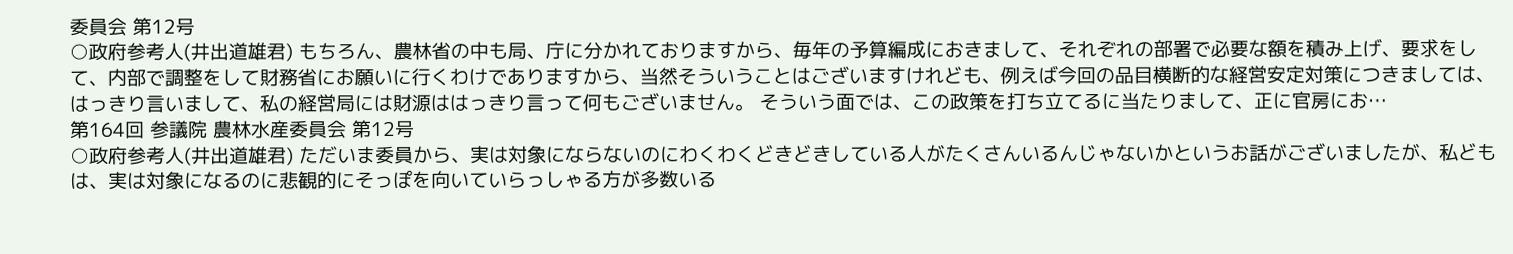委員会 第12号
○政府参考人(井出道雄君) もちろん、農林省の中も局、庁に分かれておりますから、毎年の予算編成におきまして、それぞれの部署で必要な額を積み上げ、要求をして、内部で調整をして財務省にお願いに行くわけでありますから、当然そういうことはございますけれども、例えば今回の品目横断的な経営安定対策につきましては、はっきり言いまして、私の経営局には財源ははっきり言って何もございません。 そういう面では、この政策を打ち立てるに当たりまして、正に官房にお…
第164回 参議院 農林水産委員会 第12号
○政府参考人(井出道雄君) ただいま委員から、実は対象にならないのにわくわくどきどきしている人がたくさんいるんじゃないかというお話がございましたが、私どもは、実は対象になるのに悲観的にそっぽを向いていらっしゃる方が多数いる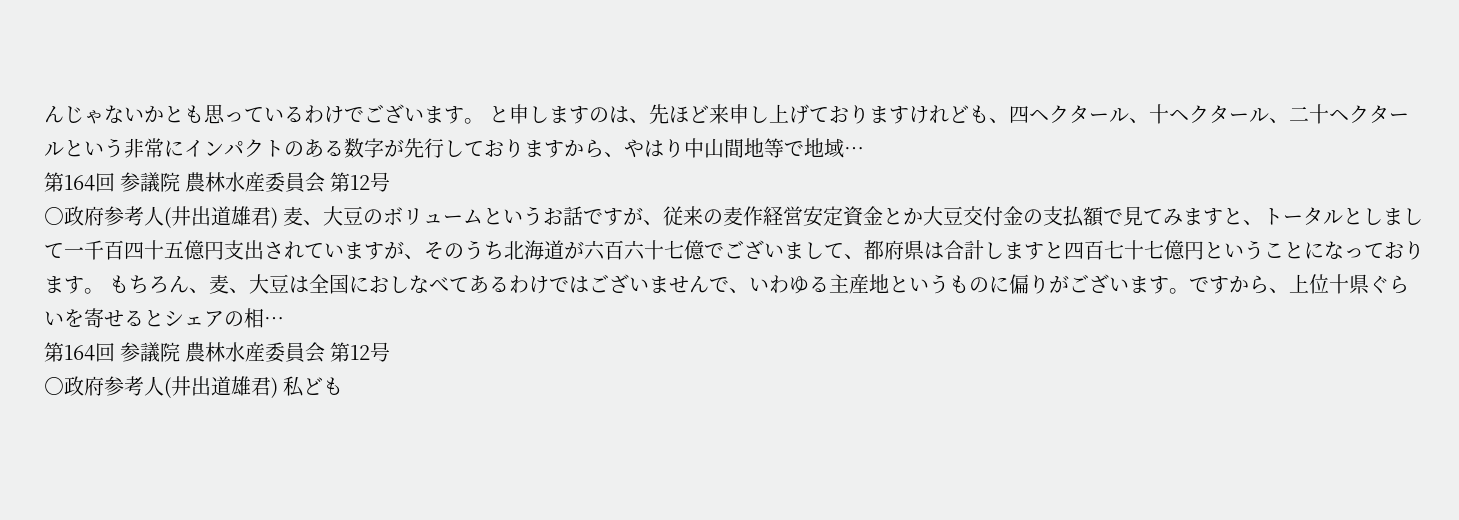んじゃないかとも思っているわけでございます。 と申しますのは、先ほど来申し上げておりますけれども、四ヘクタール、十ヘクタール、二十ヘクタールという非常にインパクトのある数字が先行しておりますから、やはり中山間地等で地域…
第164回 参議院 農林水産委員会 第12号
○政府参考人(井出道雄君) 麦、大豆のボリュームというお話ですが、従来の麦作経営安定資金とか大豆交付金の支払額で見てみますと、トータルとしまして一千百四十五億円支出されていますが、そのうち北海道が六百六十七億でございまして、都府県は合計しますと四百七十七億円ということになっております。 もちろん、麦、大豆は全国におしなべてあるわけではございませんで、いわゆる主産地というものに偏りがございます。ですから、上位十県ぐらいを寄せるとシェアの相…
第164回 参議院 農林水産委員会 第12号
○政府参考人(井出道雄君) 私ども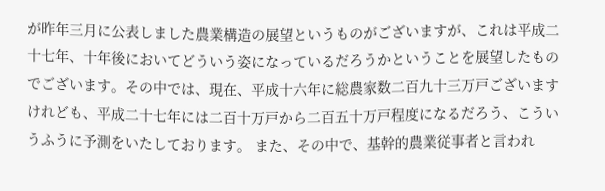が昨年三月に公表しました農業構造の展望というものがございますが、これは平成二十七年、十年後においてどういう姿になっているだろうかということを展望したものでございます。その中では、現在、平成十六年に総農家数二百九十三万戸ございますけれども、平成二十七年には二百十万戸から二百五十万戸程度になるだろう、こういうふうに予測をいたしております。 また、その中で、基幹的農業従事者と言われ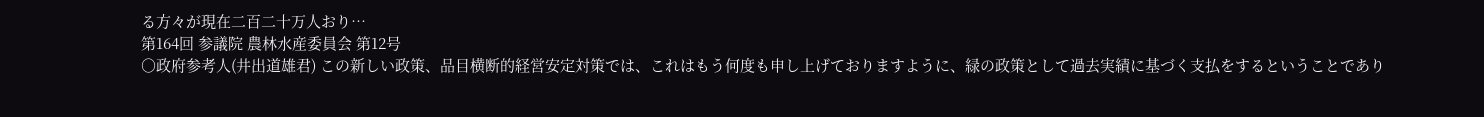る方々が現在二百二十万人おり…
第164回 参議院 農林水産委員会 第12号
○政府参考人(井出道雄君) この新しい政策、品目横断的経営安定対策では、これはもう何度も申し上げておりますように、緑の政策として過去実績に基づく支払をするということであり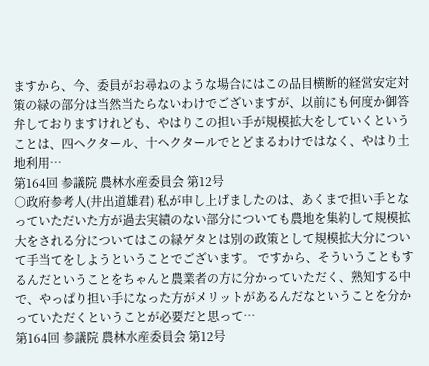ますから、今、委員がお尋ねのような場合にはこの品目横断的経営安定対策の緑の部分は当然当たらないわけでございますが、以前にも何度か御答弁しておりますけれども、やはりこの担い手が規模拡大をしていくということは、四ヘクタール、十ヘクタールでとどまるわけではなく、やはり土地利用…
第164回 参議院 農林水産委員会 第12号
○政府参考人(井出道雄君) 私が申し上げましたのは、あくまで担い手となっていただいた方が過去実績のない部分についても農地を集約して規模拡大をされる分についてはこの緑ゲタとは別の政策として規模拡大分について手当てをしようということでございます。 ですから、そういうこともするんだということをちゃんと農業者の方に分かっていただく、熟知する中で、やっぱり担い手になった方がメリットがあるんだなということを分かっていただくということが必要だと思って…
第164回 参議院 農林水産委員会 第12号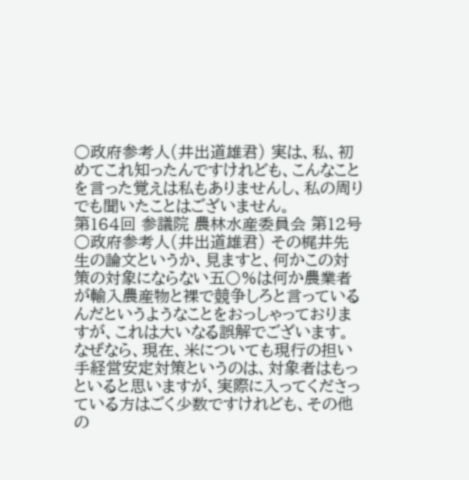○政府参考人(井出道雄君) 実は、私、初めてこれ知ったんですけれども、こんなことを言った覚えは私もありませんし、私の周りでも聞いたことはございません。
第164回 参議院 農林水産委員会 第12号
○政府参考人(井出道雄君) その梶井先生の論文というか、見ますと、何かこの対策の対象にならない五〇%は何か農業者が輸入農産物と裸で競争しろと言っているんだというようなことをおっしゃっておりますが、これは大いなる誤解でございます。 なぜなら、現在、米についても現行の担い手経営安定対策というのは、対象者はもっといると思いますが、実際に入ってくださっている方はごく少数ですけれども、その他の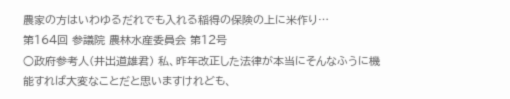農家の方はいわゆるだれでも入れる稲得の保険の上に米作り…
第164回 参議院 農林水産委員会 第12号
○政府参考人(井出道雄君) 私、昨年改正した法律が本当にそんなふうに機能すれば大変なことだと思いますけれども、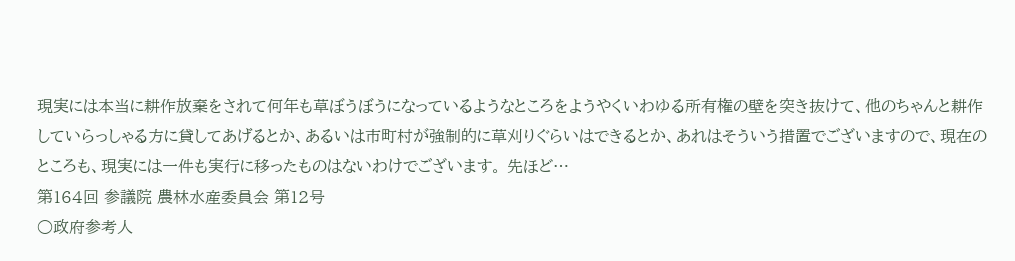現実には本当に耕作放棄をされて何年も草ぼうぼうになっているようなところをようやくいわゆる所有権の壁を突き抜けて、他のちゃんと耕作していらっしゃる方に貸してあげるとか、あるいは市町村が強制的に草刈りぐらいはできるとか、あれはそういう措置でございますので、現在のところも、現実には一件も実行に移ったものはないわけでございます。 先ほど…
第164回 参議院 農林水産委員会 第12号
○政府参考人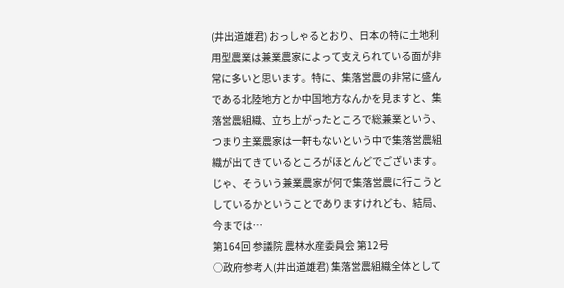(井出道雄君) おっしゃるとおり、日本の特に土地利用型農業は兼業農家によって支えられている面が非常に多いと思います。特に、集落営農の非常に盛んである北陸地方とか中国地方なんかを見ますと、集落営農組織、立ち上がったところで総兼業という、つまり主業農家は一軒もないという中で集落営農組織が出てきているところがほとんどでございます。 じゃ、そういう兼業農家が何で集落営農に行こうとしているかということでありますけれども、結局、今までは…
第164回 参議院 農林水産委員会 第12号
○政府参考人(井出道雄君) 集落営農組織全体として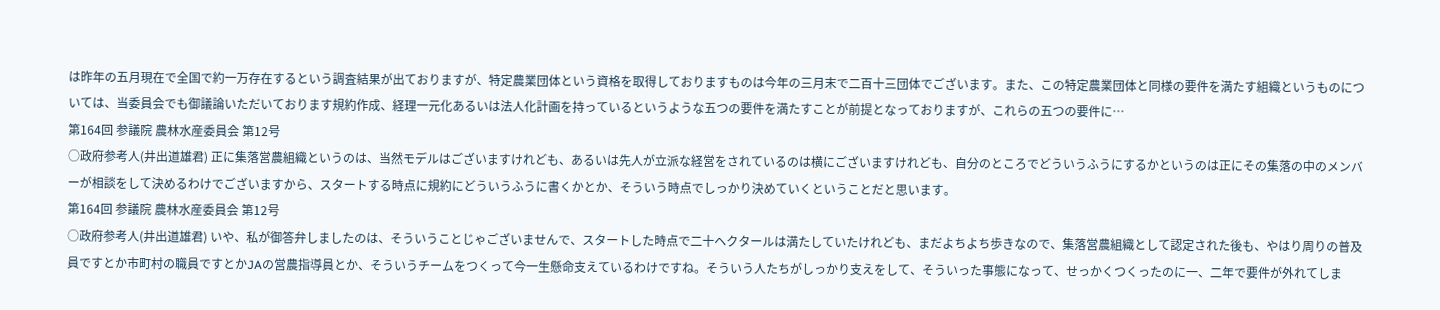は昨年の五月現在で全国で約一万存在するという調査結果が出ておりますが、特定農業団体という資格を取得しておりますものは今年の三月末で二百十三団体でございます。また、この特定農業団体と同様の要件を満たす組織というものについては、当委員会でも御議論いただいております規約作成、経理一元化あるいは法人化計画を持っているというような五つの要件を満たすことが前提となっておりますが、これらの五つの要件に…
第164回 参議院 農林水産委員会 第12号
○政府参考人(井出道雄君) 正に集落営農組織というのは、当然モデルはございますけれども、あるいは先人が立派な経営をされているのは横にございますけれども、自分のところでどういうふうにするかというのは正にその集落の中のメンバーが相談をして決めるわけでございますから、スタートする時点に規約にどういうふうに書くかとか、そういう時点でしっかり決めていくということだと思います。
第164回 参議院 農林水産委員会 第12号
○政府参考人(井出道雄君) いや、私が御答弁しましたのは、そういうことじゃございませんで、スタートした時点で二十ヘクタールは満たしていたけれども、まだよちよち歩きなので、集落営農組織として認定された後も、やはり周りの普及員ですとか市町村の職員ですとかJAの営農指導員とか、そういうチームをつくって今一生懸命支えているわけですね。そういう人たちがしっかり支えをして、そういった事態になって、せっかくつくったのに一、二年で要件が外れてしま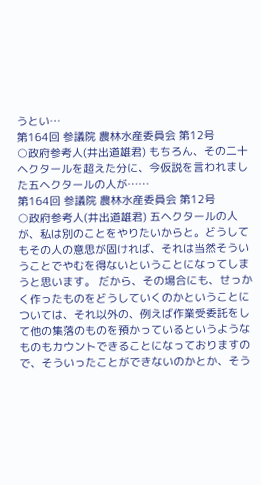うとい…
第164回 参議院 農林水産委員会 第12号
○政府参考人(井出道雄君) もちろん、その二十ヘクタールを超えた分に、今仮説を言われました五ヘクタールの人が……
第164回 参議院 農林水産委員会 第12号
○政府参考人(井出道雄君) 五ヘクタールの人が、私は別のことをやりたいからと。どうしてもその人の意思が固ければ、それは当然そういうことでやむを得ないということになってしまうと思います。 だから、その場合にも、せっかく作ったものをどうしていくのかということについては、それ以外の、例えば作業受委託をして他の集落のものを預かっているというようなものもカウントできることになっておりますので、そういったことができないのかとか、そう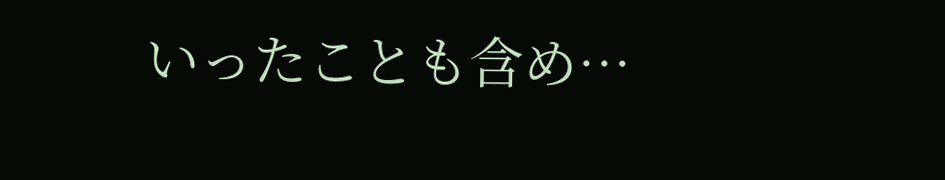いったことも含め…